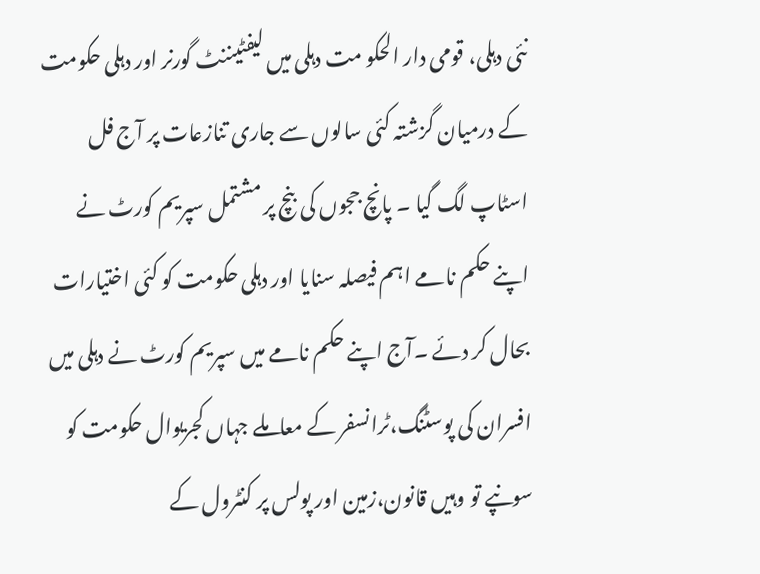نئی دہلی، قومی دار الحکو مت دہلی میں لیفٹیننٹ گورنر اور دہلی حکومت کے درمیان گزشتہ کئی سالوں سے جاری تنازعات پر آج فل اسٹاپ لگ گیا ۔ پانچ ججوں کی بنچ پر مشتمل سپریم کورٹ نے اپنے حکم نامے اہم فیصلہ سنایا اور دہلی حکومت کو کئی اختیارات بحال کر دئے ۔آج اپنے حکم نامے میں سپریم کورٹ نے دہلی میں افسران کی پوسٹنگ،ٹرانسفر کے معاملے جہاں کجریوال حکومت کو سونپے تو وہیں قانون،زمین اور پولس پر کنٹرول کے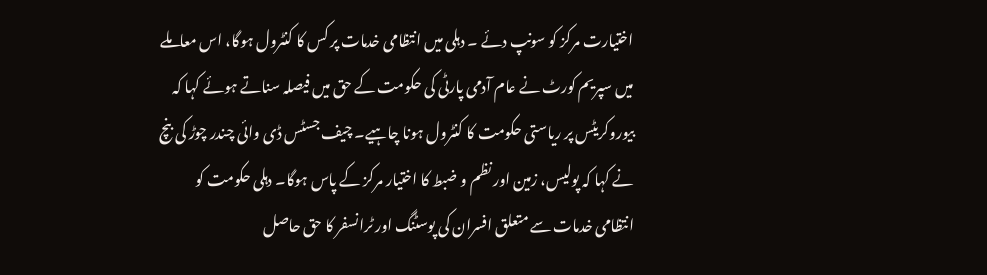اختیارت مرکز کو سونپ دئے ۔ دہلی میں انتظامی خدمات پر کس کا کنٹرول ہوگا، اس معاملے میں سپریم کورٹ نے عام آدمی پارٹی کی حکومت کے حق میں فیصلہ سناتے ہوئے کہا کہ بیوروکریٹس پر ریاستی حکومت کا کنٹرول ہونا چاہیے۔ چیف جسٹس ڈی وائی چندر چوڑ کی بنچ نے کہا کہ پولیس، زمین اور نظم و ضبط کا اختیار مرکز کے پاس ہوگا۔ دہلی حکومت کو انتظامی خدمات سے متعلق افسران کی پوسٹنگ اور ٹرانسفر کا حق حاصل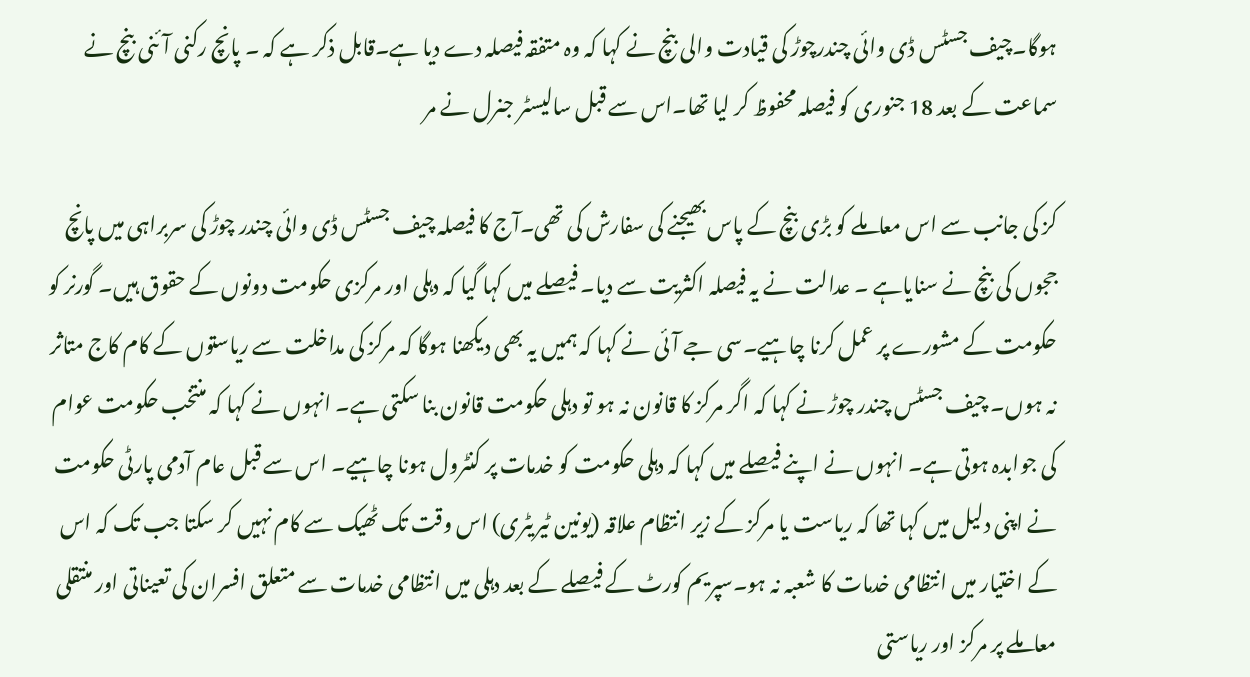ہوگا۔چیف جسٹس ڈی وائی چندرچوڑ کی قیادت والی بنچ نے کہا کہ وہ متفقہ فیصلہ دے دیا ہے۔قابل ذکر ہے کہ ۔ پانچ رکنی آئنی بنچ نے سماعت کے بعد 18 جنوری کو فیصلہ محفوظ کر لیا تھا۔اس سے قبل سالیسٹر جنرل نے مر

کز کی جانب سے اس معاملے کو بڑی بنچ کے پاس بھیجنے کی سفارش کی تھی۔آج کا فیصلہ چیف جسٹس ڈی وائی چندر چوڑ کی سربراہی میں پانچ ججوں کی بنچ نے سنایاہے ۔ عدالت نے یہ فیصلہ اکثریت سے دیا۔ فیصلے میں کہا گیا کہ دہلی اور مرکزی حکومت دونوں کے حقوق ہیں۔ گورنر کو حکومت کے مشورے پر عمل کرنا چاہیے۔سی جے آئی نے کہا کہ ہمیں یہ بھی دیکھنا ہوگا کہ مرکز کی مداخلت سے ریاستوں کے کام کاج متاثر نہ ہوں۔ چیف جسٹس چندر چوڑ نے کہا کہ اگر مرکز کا قانون نہ ہو تو دہلی حکومت قانون بنا سکتی ہے۔ انہوں نے کہا کہ منتخب حکومت عوام کی جوابدہ ہوتی ہے۔ انہوں نے اپنے فیصلے میں کہا کہ دہلی حکومت کو خدمات پر کنٹرول ہونا چاہیے۔ اس سے قبل عام آدمی پارٹی حکومت نے اپنی دلیل میں کہا تھا کہ ریاست یا مرکز کے زیر انتظام علاقہ (یونین ٹیریٹری) اس وقت تک ٹھیک سے کام نہیں کر سکتا جب تک کہ اس کے اختیار میں انتظامی خدمات کا شعبہ نہ ہو۔سپریم کورٹ کے فیصلے کے بعد دہلی میں انتظامی خدمات سے متعلق افسران کی تعیناتی اور منتقلی معاملے پر مرکز اور ریاستی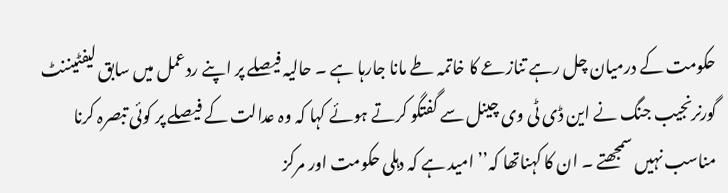حکومت کے درمیان چل رہے تنازعے کا خاتمہ طے مانا جارہا ہے ۔ حالیہ فیصلے پر اپنے ردعمل میں سابق لیفٹیننٹ گورنرنجیب جنگ نے این ڈی ٹی وی چینل سے گفتگو کرتے ہوئے کہا کہ وہ عدالت کے فیصلے پر کوئی تبصرہ کرنا مناسب نہیں سمجھتے ۔ ان کا کہناتھا کہ’’ امید ہے کہ دہلی حکومت اور مرکز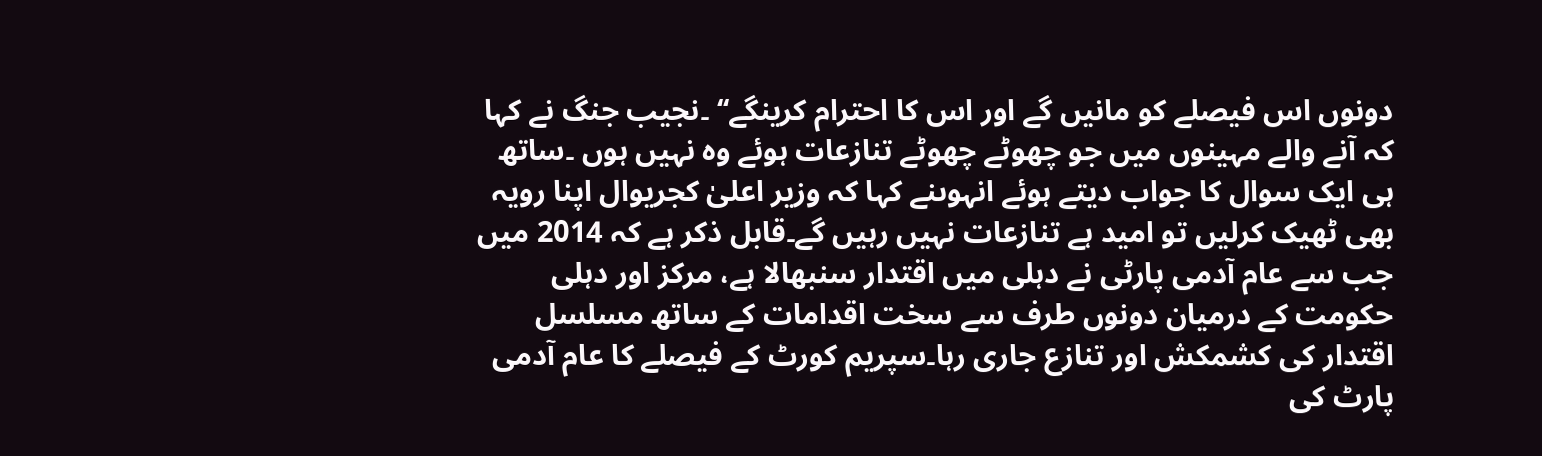دونوں اس فیصلے کو مانیں گے اور اس کا احترام کرینگے‘‘ ۔نجیب جنگ نے کہا کہ آنے والے مہینوں میں جو چھوٹے چھوٹے تنازعات ہوئے وہ نہیں ہوں ۔ساتھ ہی ایک سوال کا جواب دیتے ہوئے انہوںنے کہا کہ وزیر اعلیٰ کجریوال اپنا رویہ بھی ٹھیک کرلیں تو امید ہے تنازعات نہیں رہیں گے۔قابل ذکر ہے کہ 2014 میں جب سے عام آدمی پارٹی نے دہلی میں اقتدار سنبھالا ہے، مرکز اور دہلی حکومت کے درمیان دونوں طرف سے سخت اقدامات کے ساتھ مسلسل اقتدار کی کشمکش اور تنازع جاری رہا۔سپریم کورٹ کے فیصلے کا عام آدمی پارٹ کی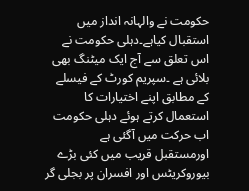حکومت نے والہانہ انداز میں استقبال کیاہے۔دہلی حکومت نے اس تعلق سے آج ایک میٹنگ بھی بلائی ہے ۔سپریم کورٹ کے فیسلے کے مطابق اپنے اختیارات کا استعمال کرتے ہوئے دہلی حکومت اب حرکت میں آگئی ہے اورمستقبل قریب میں کئی بڑے بیوروکریٹس اور افسران پر بجلی گر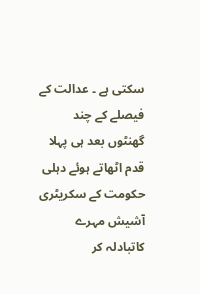سکتی ہے ۔ عدالت کے فیصلے کے چند گھنٹوں بعد ہی پہلا قدم اٹھاتے ہوئے دہلی حکومت کے سکریٹری آشیش مہرے کاتبادلہ کر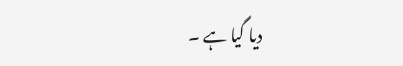دیا گیا ہے ۔